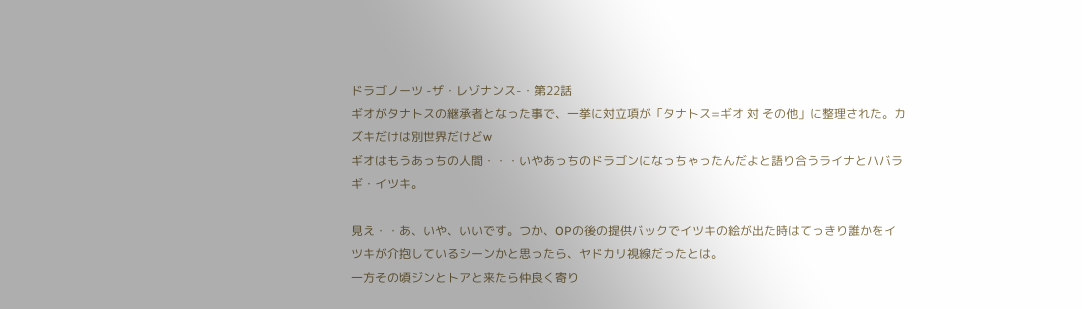ドラゴノーツ -ザ・レゾナンス-・第22話
ギオがタナトスの継承者となった事で、一挙に対立項が「タナトス=ギオ 対 その他」に整理された。カズキだけは別世界だけどw
ギオはもうあっちの人間・・・いやあっちのドラゴンになっちゃったんだよと語り合うライナとハバラギ・イツキ。

見え・・あ、いや、いいです。つか、OPの後の提供バックでイツキの絵が出た時はてっきり誰かをイツキが介抱しているシーンかと思ったら、ヤドカリ視線だったとは。
一方その頃ジンとトアと来たら仲良く寄り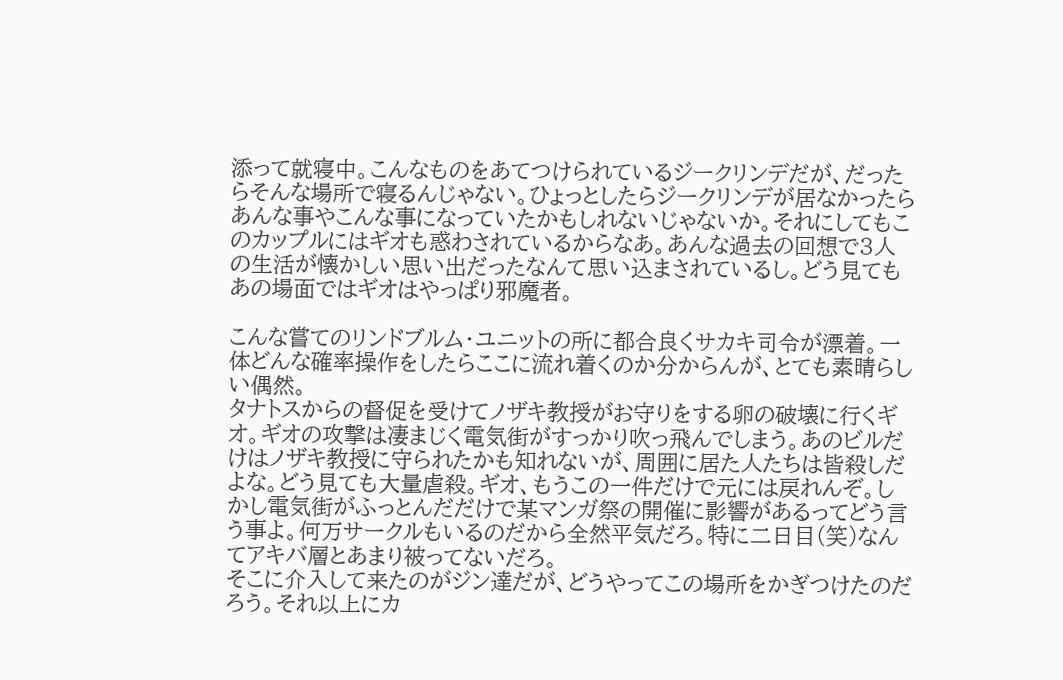添って就寝中。こんなものをあてつけられているジークリンデだが、だったらそんな場所で寝るんじゃない。ひょっとしたらジークリンデが居なかったらあんな事やこんな事になっていたかもしれないじゃないか。それにしてもこのカップルにはギオも惑わされているからなあ。あんな過去の回想で3人の生活が懐かしい思い出だったなんて思い込まされているし。どう見てもあの場面ではギオはやっぱり邪魔者。

こんな嘗てのリンドブルム・ユニットの所に都合良くサカキ司令が漂着。一体どんな確率操作をしたらここに流れ着くのか分からんが、とても素晴らしい偶然。
タナトスからの督促を受けてノザキ教授がお守りをする卵の破壊に行くギオ。ギオの攻撃は凄まじく電気街がすっかり吹っ飛んでしまう。あのビルだけはノザキ教授に守られたかも知れないが、周囲に居た人たちは皆殺しだよな。どう見ても大量虐殺。ギオ、もうこの一件だけで元には戻れんぞ。しかし電気街がふっとんだだけで某マンガ祭の開催に影響があるってどう言う事よ。何万サークルもいるのだから全然平気だろ。特に二日目(笑)なんてアキバ層とあまり被ってないだろ。
そこに介入して来たのがジン達だが、どうやってこの場所をかぎつけたのだろう。それ以上にカ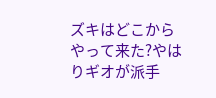ズキはどこからやって来た?やはりギオが派手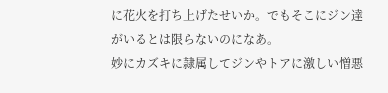に花火を打ち上げたせいか。でもそこにジン達がいるとは限らないのになあ。
妙にカズキに隷属してジンやトアに激しい憎悪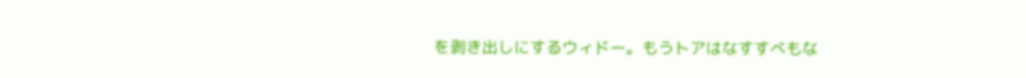を剥き出しにするウィドー。もうトアはなすすべもな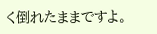く倒れたままですよ。